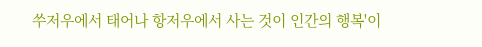쑤저우에서 태어나 항저우에서 사는 것이 인간의 행복'이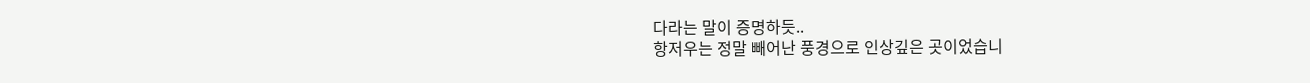다라는 말이 증명하듯..
항저우는 정말 빼어난 풍경으로 인상깊은 곳이었습니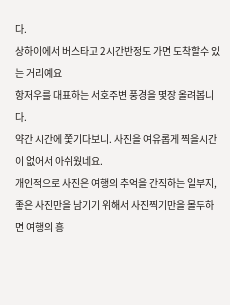다.
상하이에서 버스타고 2시간반정도 가면 도착할수 있는 거리예요
항저우를 대표하는 서호주변 풍경을 몇장 올려봅니다.
약간 시간에 쫓기다보니. 사진을 여유롭게 찍을시간이 없어서 아쉬웠네요.
개인적으로 사진은 여행의 추억을 간직하는 일부지, 좋은 사진만을 남기기 위해서 사진찍기만을 몰두하면 여행의 흥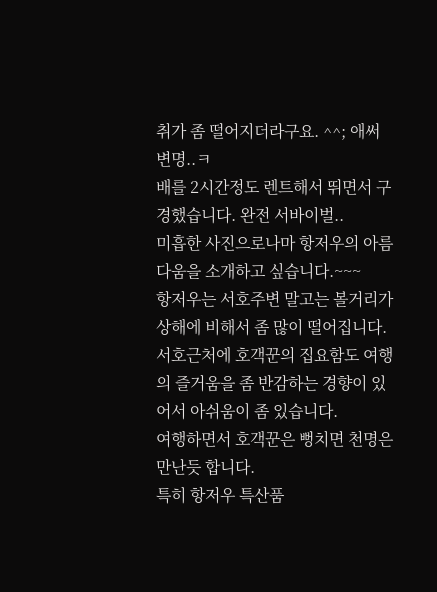취가 좀 떨어지더라구요. ^^; 애써 변명..ㅋ
배를 2시간정도 렌트해서 뛰면서 구경했습니다. 완전 서바이벌..
미흡한 사진으로나마 항저우의 아름다움을 소개하고 싶습니다.~~~
항저우는 서호주변 말고는 볼거리가 상해에 비해서 좀 많이 떨어집니다.
서호근처에 호객꾼의 집요함도 여행의 즐거움을 좀 반감하는 경향이 있어서 아쉬움이 좀 있습니다.
여행하면서 호객꾼은 뻥치면 천명은 만난듯 합니다.
특히 항저우 특산품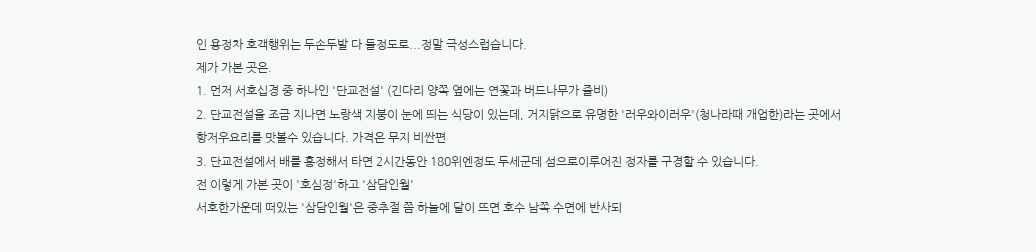인 용정차 호객행위는 두손두발 다 들정도로...정말 극성스럽습니다.
제가 가본 곳은.
1. 먼저 서호십경 중 하나인 '단교전설' (긴다리 양쪽 옆에는 연꽃과 버드나무가 즐비)
2. 단교전설을 조금 지나면 노랑색 지붕이 눈에 띄는 식당이 있는데, 거지닭으로 유명한 '러우와이러우'(청나라때 개업한)라는 곳에서
항저우요리를 맛볼수 있습니다. 가격은 무지 비싼편
3. 단교전설에서 배를 흥정해서 타면 2시간동안 180위엔정도 두세군데 섬으로이루어진 정자를 구경할 수 있습니다.
전 이렇게 가본 곳이 '호심정'하고 '삼담인월'
서호한가운데 떠있는 '삼담인월'은 중추절 쯤 하늘에 달이 뜨면 호수 남쪽 수면에 반사되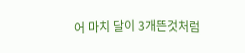어 마치 달이 3개뜬것처럼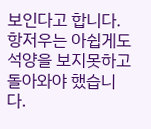보인다고 합니다.
항저우는 아쉽게도 석양을 보지못하고 돌아와야 했습니다.